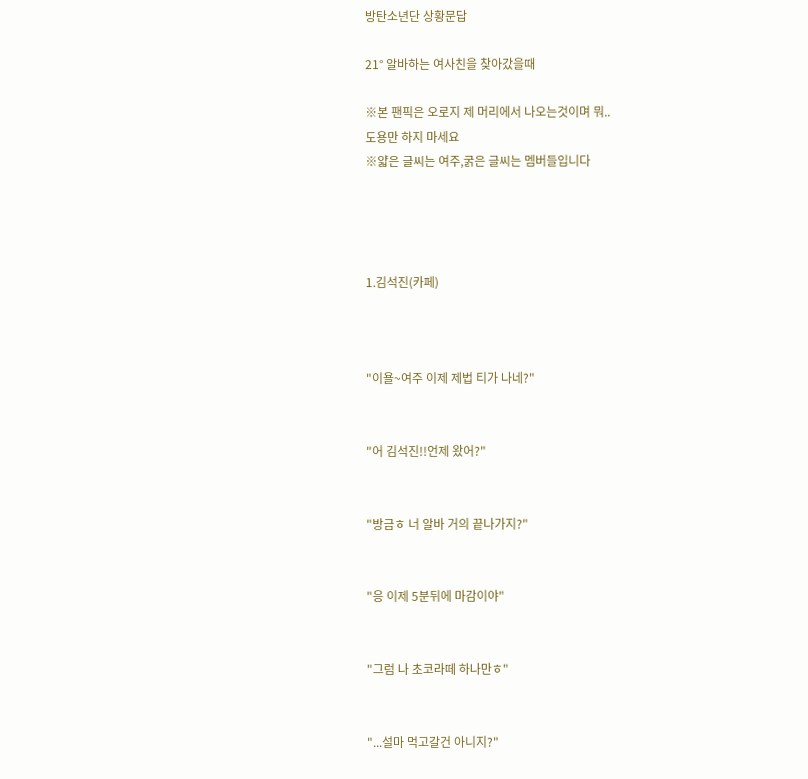방탄소년단 상황문답

21° 알바하는 여사친을 찾아갔을때

※본 팬픽은 오로지 제 머리에서 나오는것이며 뭐..
도용만 하지 마세요
※얇은 글씨는 여주,굵은 글씨는 멤버들입니다




1.김석진(카페)



"이욜~여주 이제 제법 티가 나네?"


"어 김석진!!언제 왔어?"


"방금ㅎ 너 알바 거의 끝나가지?"


"응 이제 5분뒤에 마감이야"


"그럼 나 초코라떼 하나만ㅎ"


"...설마 먹고갈건 아니지?"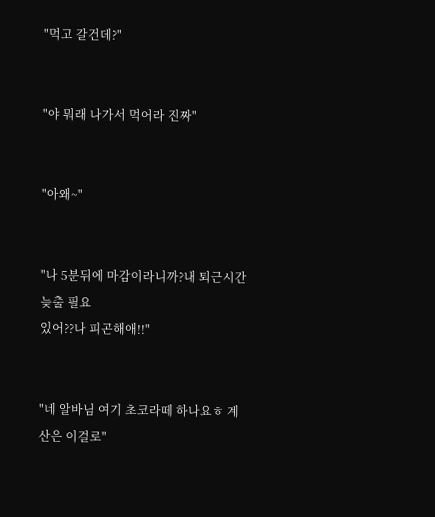"먹고 갈건데?"


"야 뭐래 나가서 먹어라 진짜"


"아왜~"


"나 5분뒤에 마감이라니까?내 퇴근시간 늦출 필요
있어??나 피곤해애!!"


"네 알바님 여기 초코라떼 하나요ㅎ 계산은 이걸로"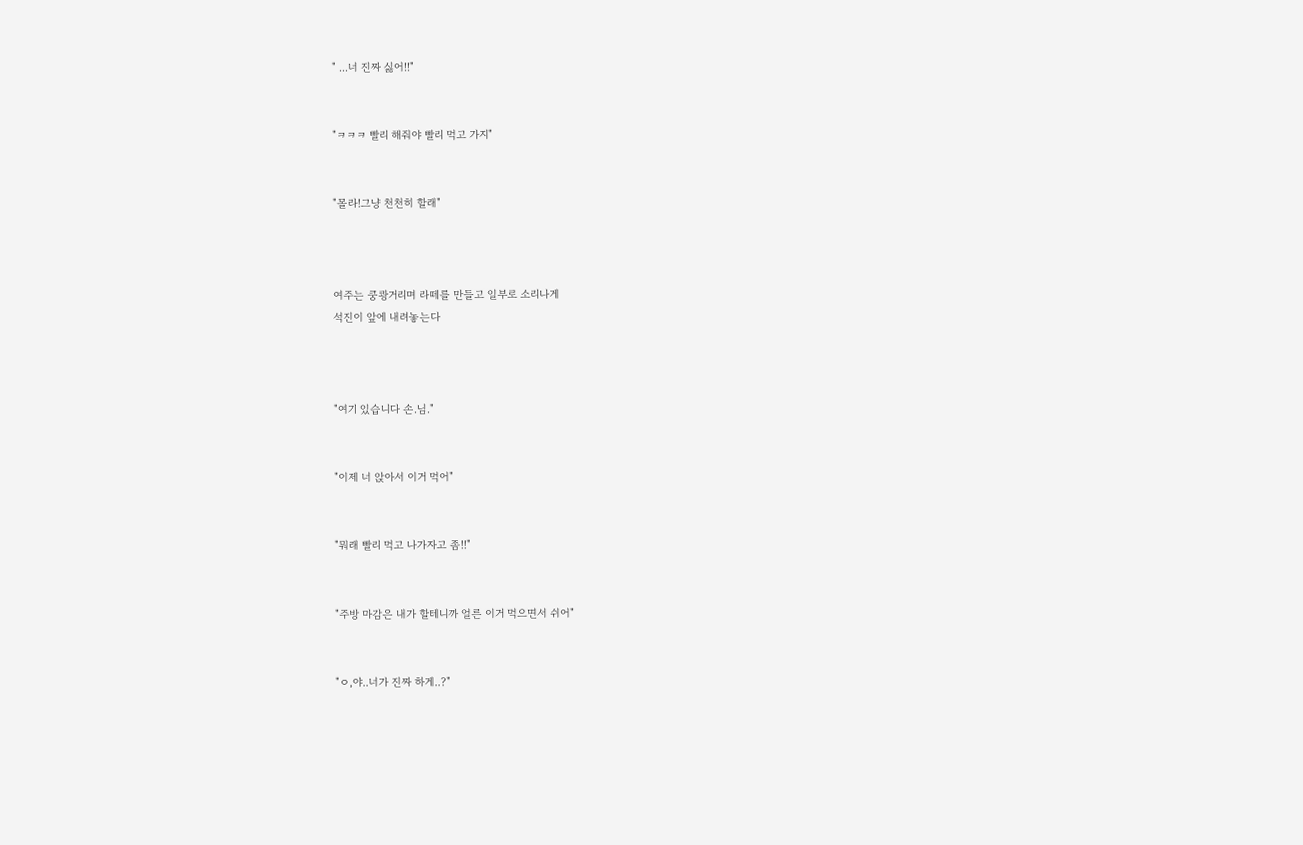" ...너 진짜 싫어!!"


"ㅋㅋㅋ 빨리 해줘야 빨리 먹고 가지"


"몰라!그냥 천천히 할래"



여주는 쿵쾅거리며 라떼를 만들고 일부로 소리나게
석진이 앞에 내려놓는다



"여기 있습니다 손.님."


"이제 너 앉아서 이거 먹어"


"뭐래 빨리 먹고 나가자고 좀!!"


"주방 마감은 내가 할테니까 얼른 이거 먹으면서 쉬어"


"ㅇ,야..너가 진짜 하게..?"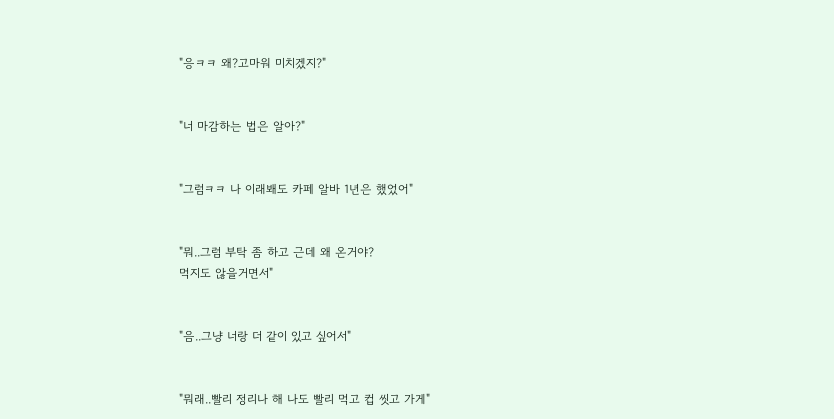"응ㅋㅋ 왜?고마워 미치겠지?"


"너 마감하는 법은 알아?"


"그럼ㅋㅋ 나 이래봬도 카페 알바 1년은 했었어"


"뭐..그럼 부탁 좀 하고 근데 왜 온거야?
먹지도 않을거면서"


"음..그냥 너랑 더 같이 있고 싶어서"


"뭐래..빨리 정리나 해 나도 빨리 먹고 컵 씻고 가게"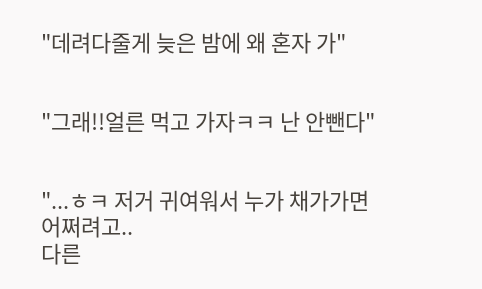"데려다줄게 늦은 밤에 왜 혼자 가"


"그래!!얼른 먹고 가자ㅋㅋ 난 안뺀다"


"...ㅎㅋ 저거 귀여워서 누가 채가가면 어쩌려고..
다른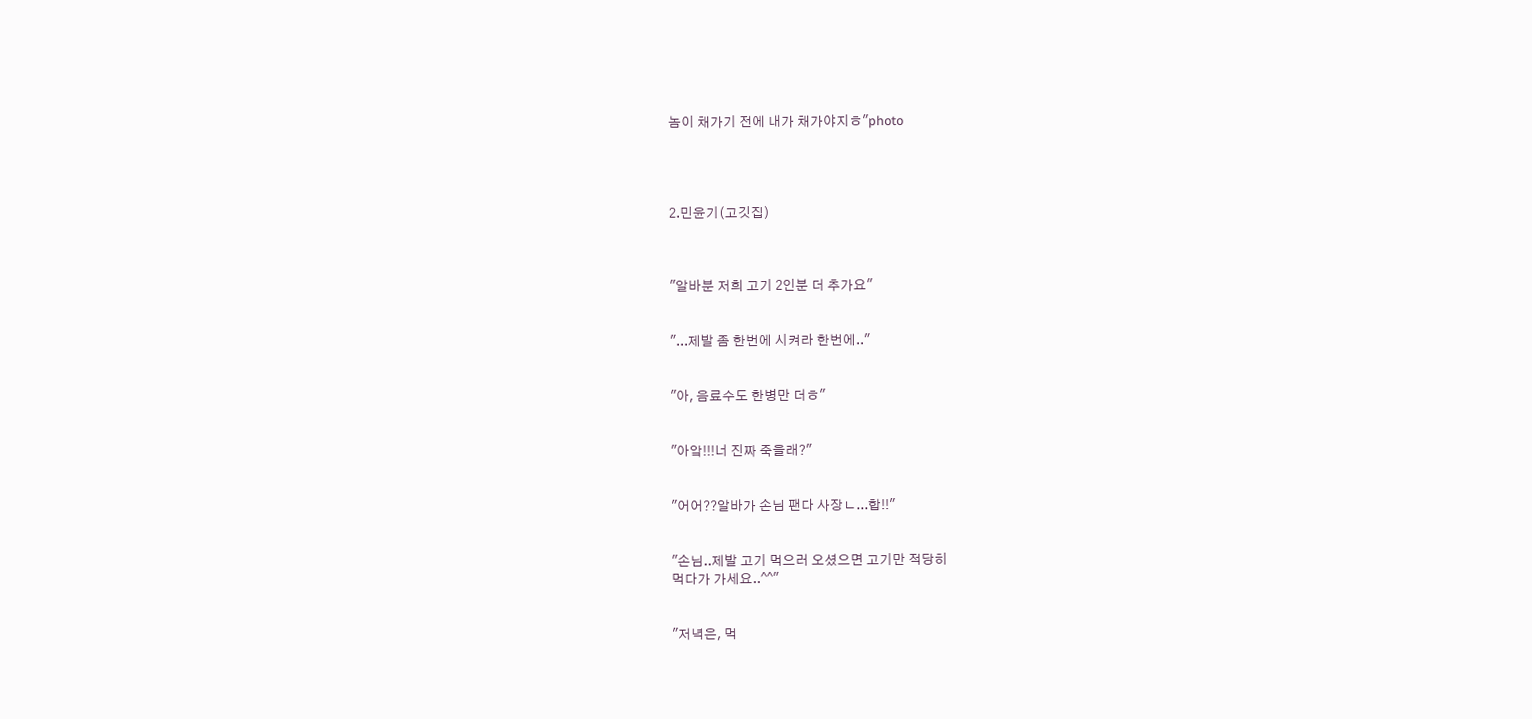놈이 채가기 전에 내가 채가야지ㅎ"photo




2.민윤기(고깃집)



"알바분 저희 고기 2인분 더 추가요"


"...제발 좀 한번에 시켜라 한번에.."


"아, 음료수도 한병만 더ㅎ"


"아앜!!!너 진짜 죽을래?"


"어어??알바가 손님 팬다 사장ㄴ...합!!"


"손님..제발 고기 먹으러 오셨으면 고기만 적당히
먹다가 가세요..^^"


"저녁은, 먹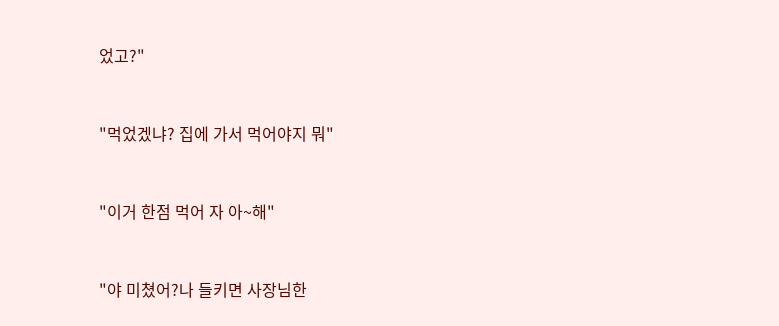었고?"


"먹었겠냐? 집에 가서 먹어야지 뭐"


"이거 한점 먹어 자 아~해"


"야 미쳤어?나 들키면 사장님한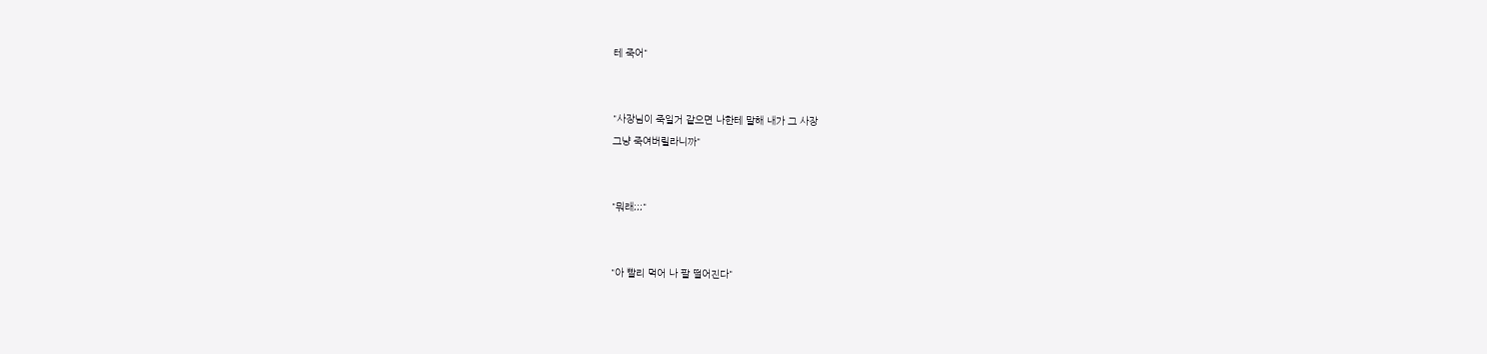테 죽어"


"사장님이 죽일거 같으면 나한테 말해 내가 그 사장
그냥 죽여버릴라니까"


"뭐래;;;"


"아 빨리 먹어 나 팔 떨어진다"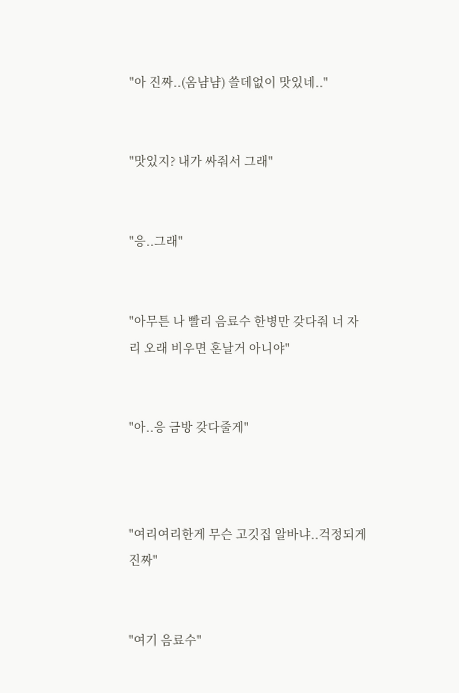"아 진짜..(옴냠냠) 쓸데없이 맛있네.."


"맛있지? 내가 싸줘서 그래"


"응..그래"


"아무튼 나 빨리 음료수 한병만 갖다줘 너 자리 오래 비우면 혼날거 아니야"


"아..응 금방 갖다줄게"



"여리여리한게 무슨 고깃집 알바냐..걱정되게 진짜"


"여기 음료수"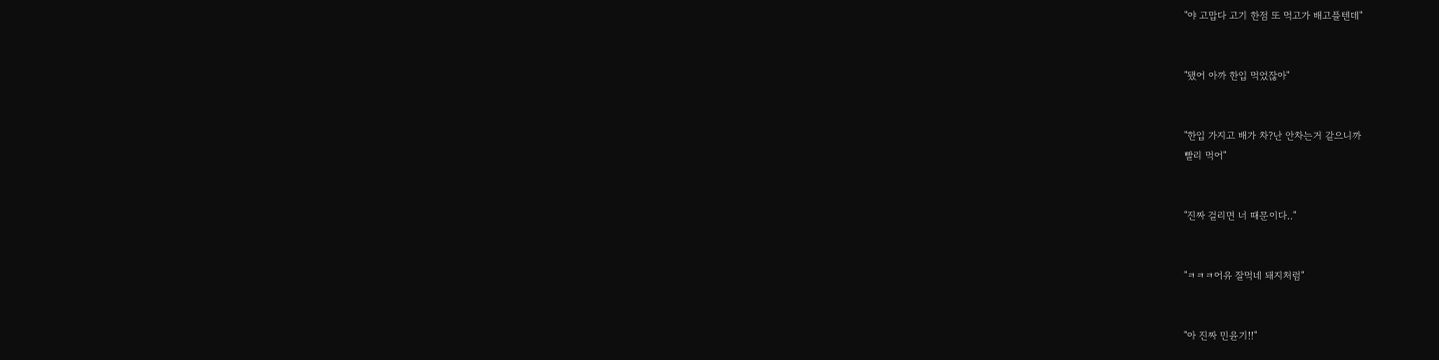"야 고맙다 고기 한점 또 먹고가 배고플텐데"


"됐어 아까 한입 먹었잖아"


"한입 가지고 배가 차?난 안차는거 같으니까
빨리 먹어"


"진짜 걸리면 너 때문이다.."


"ㅋㅋㅋ어유 잘먹네 돼지처럼"


"아 진짜 민윤기!!"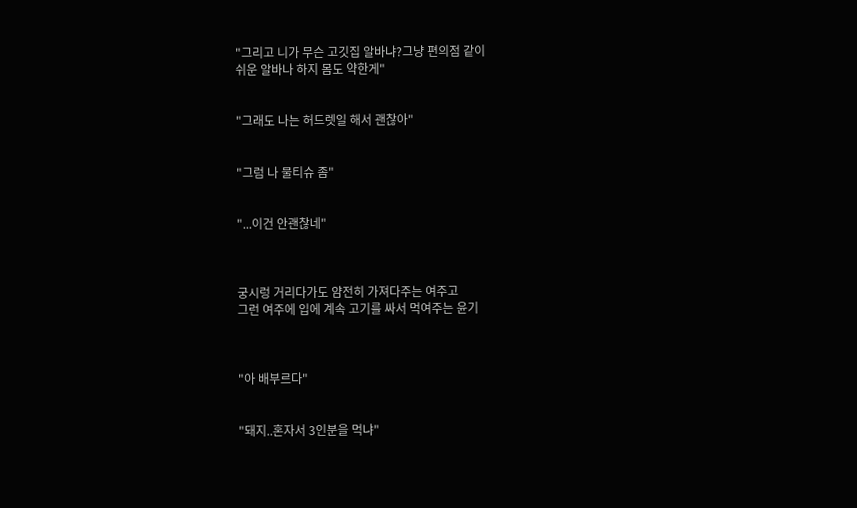"그리고 니가 무슨 고깃집 알바냐?그냥 편의점 같이
쉬운 알바나 하지 몸도 약한게"


"그래도 나는 허드렛일 해서 괜찮아"


"그럼 나 물티슈 좀"


"...이건 안괜찮네"



궁시렁 거리다가도 얌전히 가져다주는 여주고
그런 여주에 입에 계속 고기를 싸서 먹여주는 윤기



"아 배부르다"


"돼지..혼자서 3인분을 먹냐"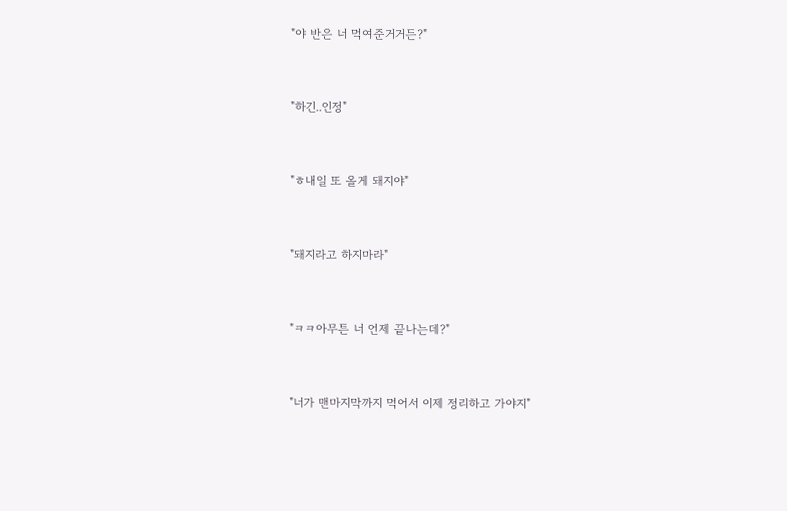"야 반은 너 먹여준거거든?"


"하긴..인정"


"ㅎ내일 또 올게 돼지야"


"돼지라고 하지마라"


"ㅋㅋ아무튼 너 언제 끝나는데?"


"너가 맨마지막까지 먹어서 이제 정리하고 가야지"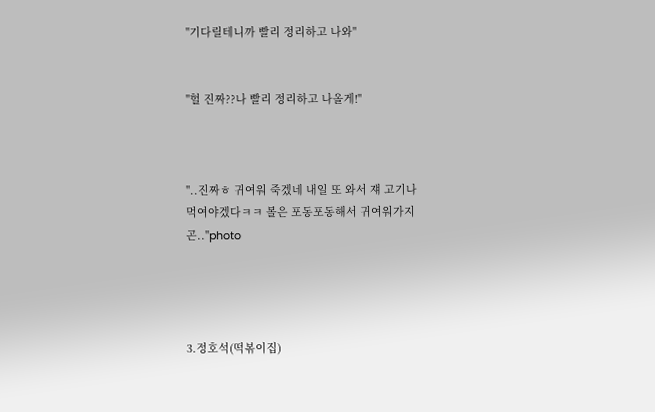"기다릴테니까 빨리 정리하고 나와"


"헐 진짜??나 빨리 정리하고 나올게!"



"..진짜ㅎ 귀여워 죽겠네 내일 또 와서 쟤 고기나
먹여야겠다ㅋㅋ 볼은 포동포동해서 귀여워가지곤.."photo




3.정호석(떡볶이집)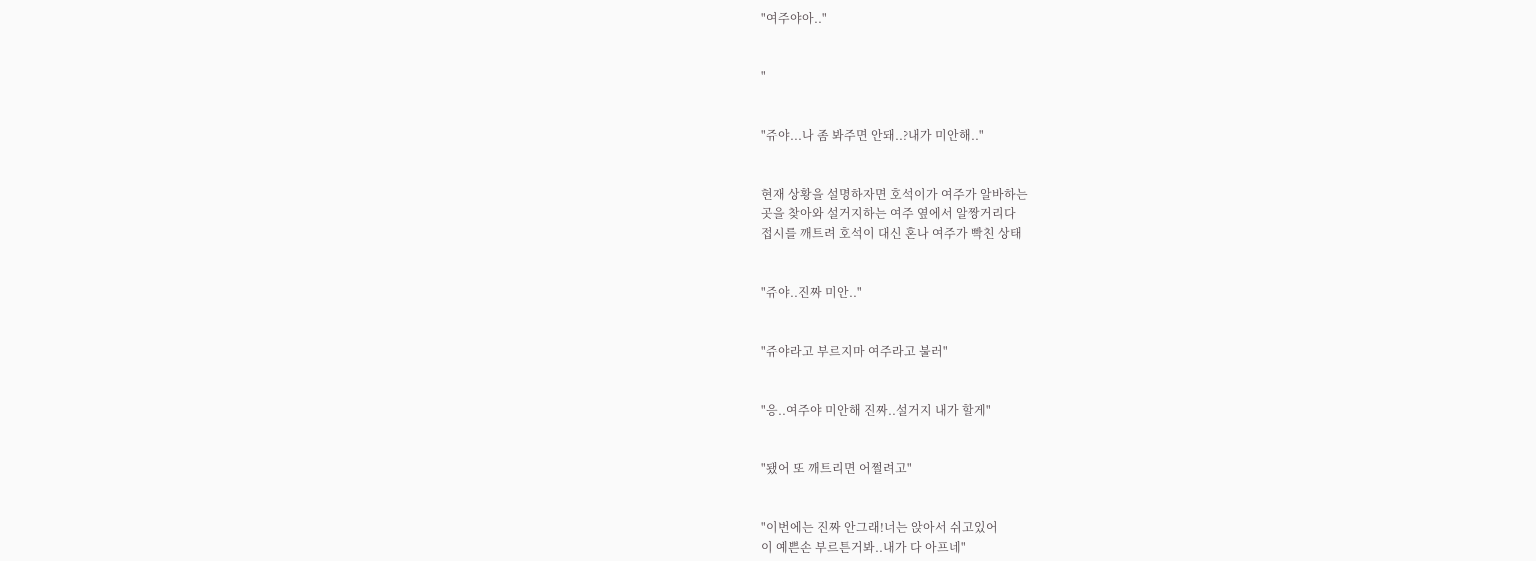"여주야아.."


"


"쥬야...나 좀 봐주면 안돼..?내가 미안해.."


현재 상황을 설명하자면 호석이가 여주가 알바하는
곳을 찾아와 설거지하는 여주 옆에서 알짱거리다
접시를 깨트려 호석이 대신 혼나 여주가 빡친 상태


"쥬야..진짜 미안.."


"쥬야라고 부르지마 여주라고 불러"


"응..여주야 미안해 진짜..설거지 내가 할게"


"됐어 또 깨트리면 어쩔려고"


"이번에는 진짜 안그래!너는 앉아서 쉬고있어
이 예쁜손 부르튼거봐..내가 다 아프네"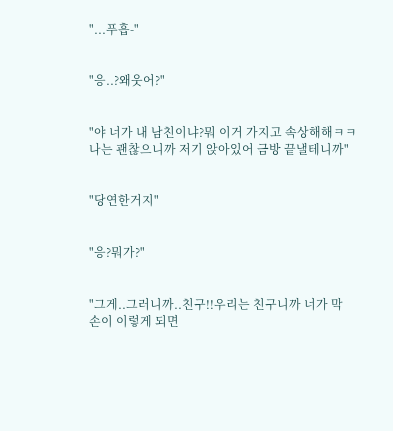"...푸흡-"


"응..?왜웃어?"


"야 너가 내 남친이냐?뭐 이거 가지고 속상해해ㅋㅋ
나는 괜찮으니까 저기 앉아있어 금방 끝낼테니까"


"당연한거지"


"응?뭐가?"


"그게..그러니까..친구!!우리는 친구니까 너가 막
손이 이렇게 되면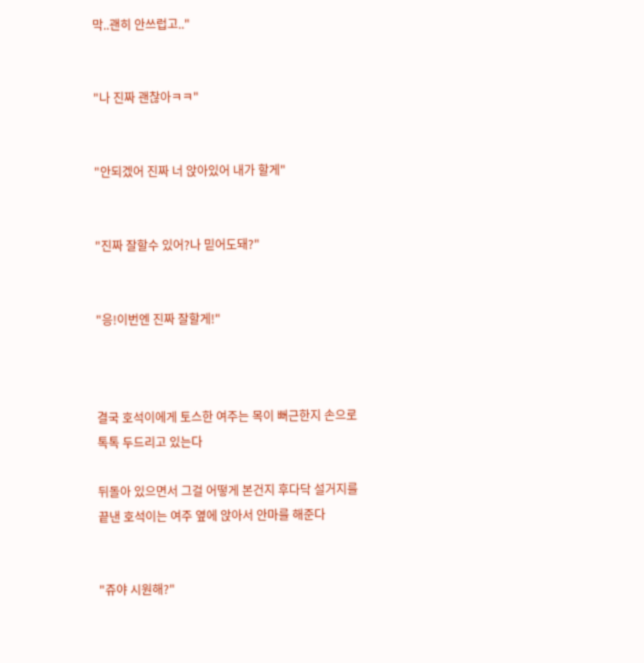막..괜히 안쓰럽고.."


"나 진짜 괜찮아ㅋㅋ"


"안되겠어 진짜 너 앉아있어 내가 할게"


"진짜 잘할수 있어?나 믿어도돼?"


"응!이번엔 진짜 잘할게!"



결국 호석이에게 토스한 여주는 목이 뻐근한지 손으로
톡톡 두드리고 있는다

뒤돌아 있으면서 그걸 어떻게 본건지 후다닥 설거지를
끝낸 호석이는 여주 옆에 앉아서 안마를 해준다


"쥬야 시원해?"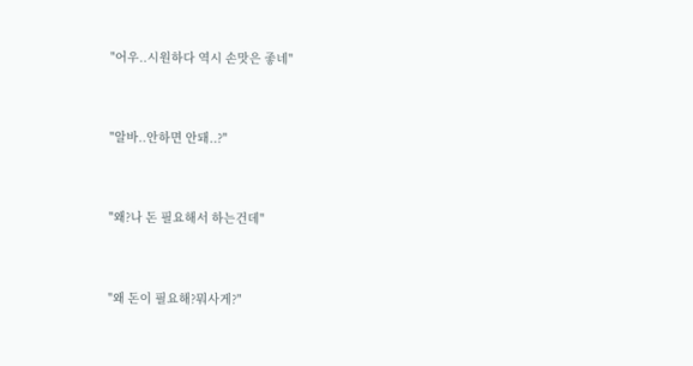"어우..시원하다 역시 손맛은 좋네"


"알바..안하면 안돼..?"


"왜?나 돈 필요해서 하는건데"


"왜 돈이 필요해?뭐사게?"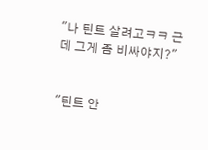"나 틴트 살려고ㅋㅋ 근데 그게 좀 비싸야지?"


"틴트 안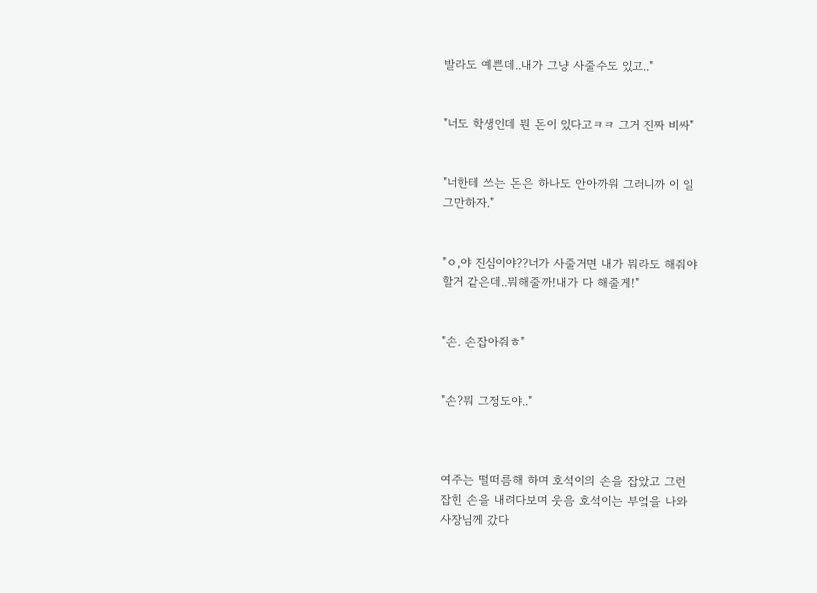발라도 예쁜데..내가 그냥 사줄수도 있고.."


"너도 학생인데 뭔 돈이 있다고ㅋㅋ 그거 진짜 비싸"


"너한테 쓰는 돈은 하나도 안아까워 그러니까 이 일
그만하자."


"ㅇ,야 진심이야??너가 사줄거면 내가 뭐라도 해줘야
할거 같은데..뭐해줄까!내가 다 해줄게!"


"손. 손잡아줘ㅎ"


"손?뭐 그정도야.."



여주는 떨떠름해 하며 호석이의 손을 잡았고 그런
잡힌 손을 내려다보며 웃음 호석이는 부엌을 나와
사장님께 갔다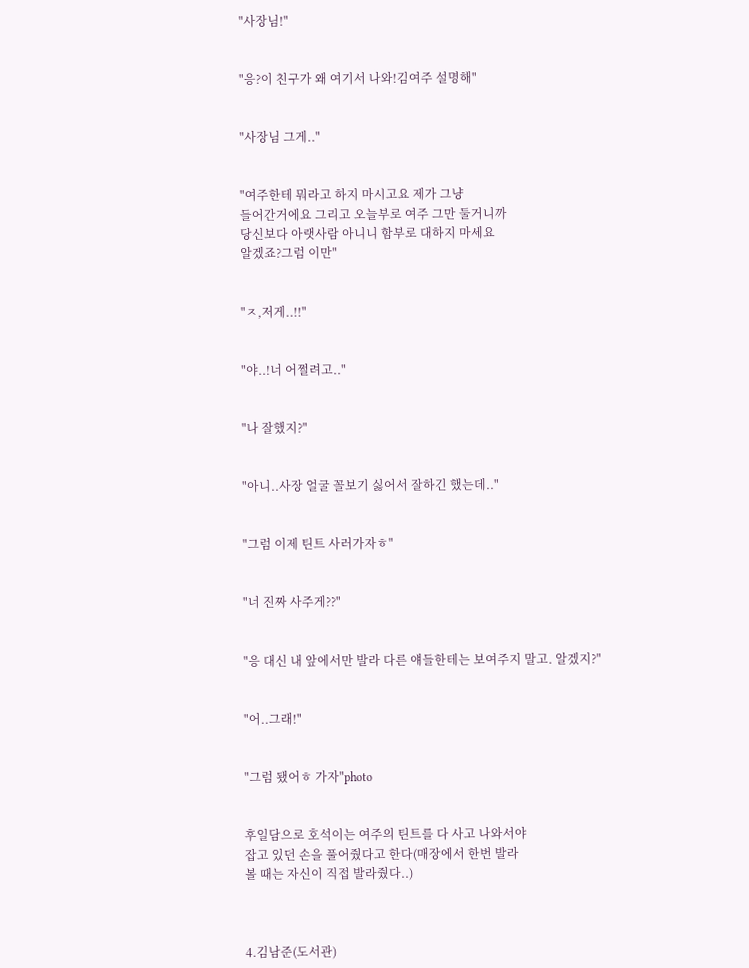"사장님!"


"응?이 친구가 왜 여기서 나와!김여주 설명해"


"사장님 그게.."


"여주한테 뭐라고 하지 마시고요 제가 그냥
들어간거에요 그리고 오늘부로 여주 그만 둘거니까
당신보다 아랫사람 아니니 함부로 대하지 마세요
알겠죠?그럼 이만"


"ㅈ,저게..!!"


"야..!너 어쩔려고.."


"나 잘했지?"


"아니..사장 얼굴 꼴보기 싫어서 잘하긴 했는데.."


"그럼 이제 틴트 사러가자ㅎ"


"너 진짜 사주게??"


"응 대신 내 앞에서만 발라 다른 얘들한테는 보여주지 말고. 알겠지?"


"어..그래!"


"그럼 됐어ㅎ 가자"photo


후일담으로 호석이는 여주의 틴트를 다 사고 나와서야
잡고 있던 손을 풀어줬다고 한다(매장에서 한번 발라
볼 때는 자신이 직접 발라줬다..)



4.김남준(도서관)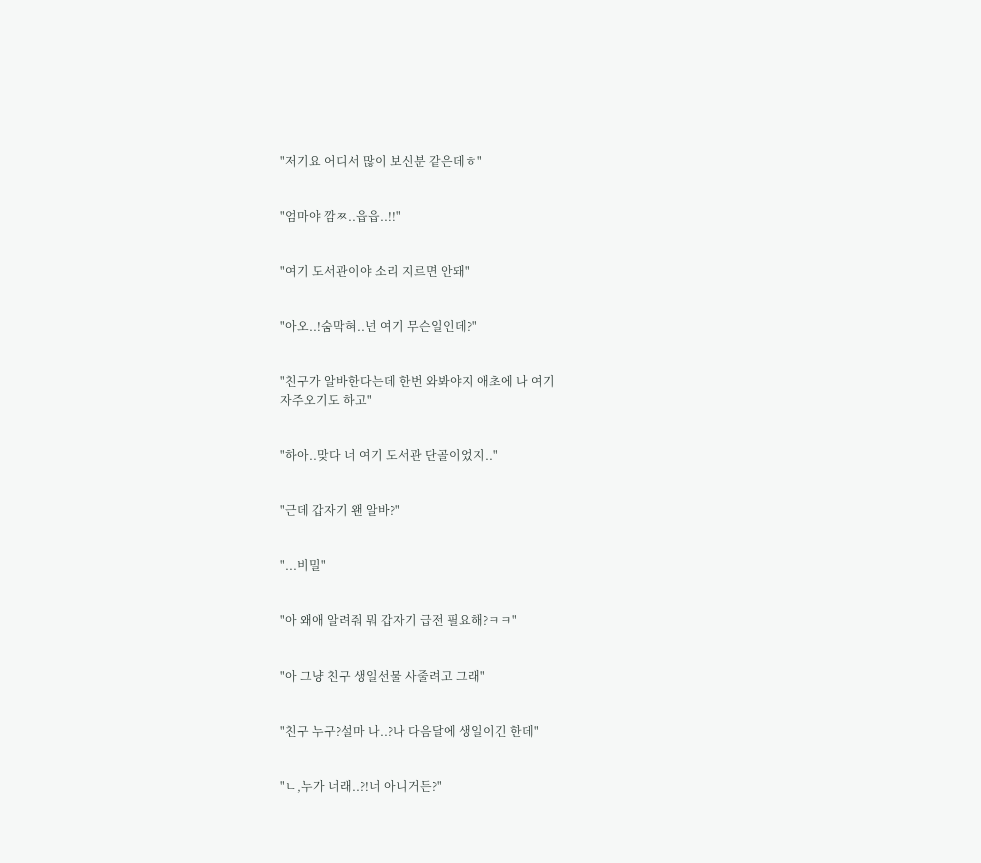"저기요 어디서 많이 보신분 같은데ㅎ"


"엄마야 깜ㅉ..읍읍..!!"


"여기 도서관이야 소리 지르면 안돼"


"아오..!숨막혀..넌 여기 무슨일인데?"


"친구가 알바한다는데 한번 와봐야지 애초에 나 여기
자주오기도 하고"


"하아..맞다 너 여기 도서관 단골이었지.."


"근데 갑자기 왠 알바?"


"...비밀"


"아 왜애 알려줘 뭐 갑자기 급전 필요해?ㅋㅋ"


"아 그냥 친구 생일선물 사줄려고 그래"


"친구 누구?설마 나..?나 다음달에 생일이긴 한데"


"ㄴ,누가 너래..?!너 아니거든?"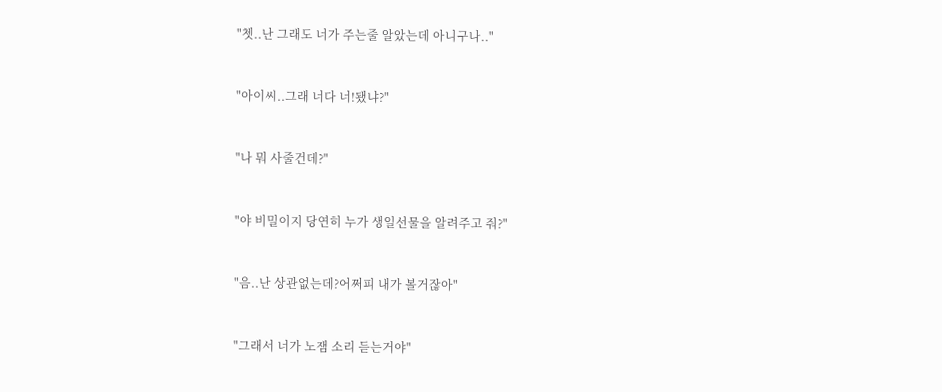"쳇..난 그래도 너가 주는줄 알았는데 아니구나.."


"아이씨..그래 너다 너!됐냐?"


"나 뭐 사줄건데?"


"야 비밀이지 당연히 누가 생일선물을 알려주고 줘?"


"음..난 상관없는데?어쩌피 내가 볼거잖아"


"그래서 너가 노잼 소리 듣는거야"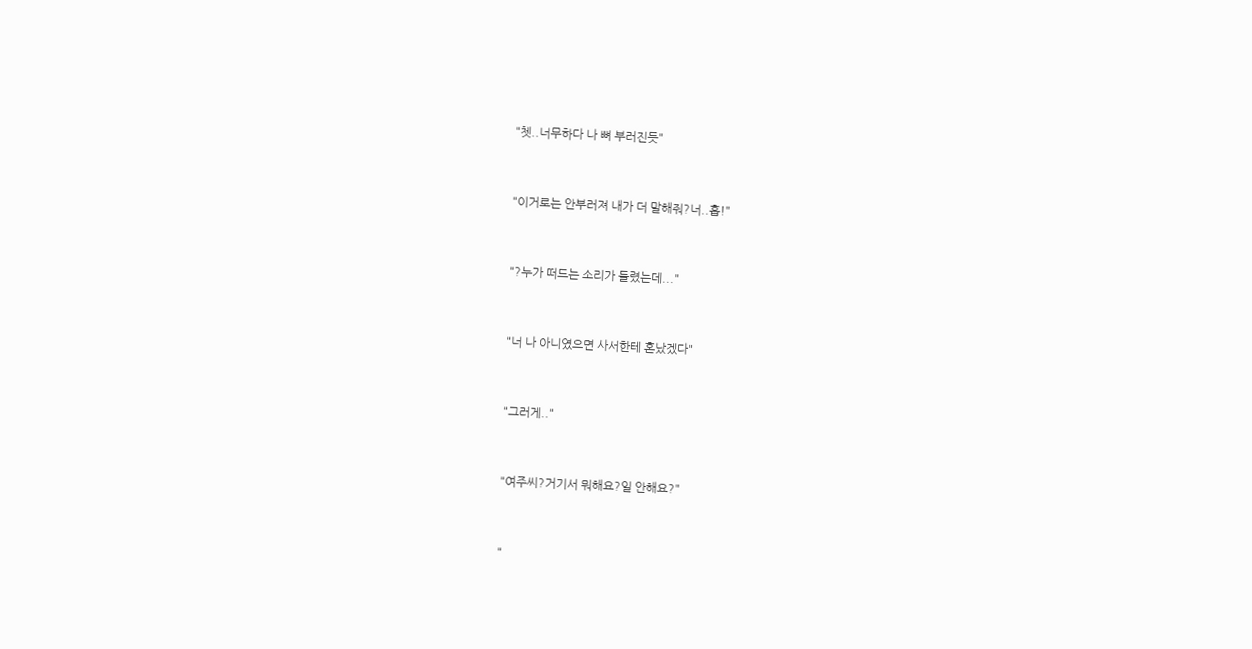"쳇..너무하다 나 뼈 부러진듯"


"이거로는 안부러져 내가 더 말해줘?너..흡!"


"?누가 떠드는 소리가 들렸는데..."


"너 나 아니였으면 사서한테 혼났겠다"


"그러게.."


"여주씨?거기서 뭐해요?일 안해요?"


"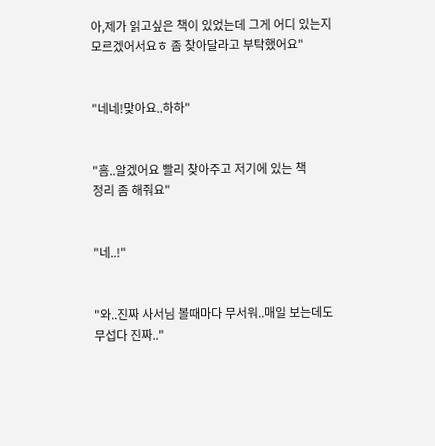아,제가 읽고싶은 책이 있었는데 그게 어디 있는지
모르겠어서요ㅎ 좀 찾아달라고 부탁했어요"


"네네!맞아요..하하"


"흠..알겠어요 빨리 찾아주고 저기에 있는 책
정리 좀 해줘요"


"네..!"


"와..진짜 사서님 볼때마다 무서워..매일 보는데도
무섭다 진짜.."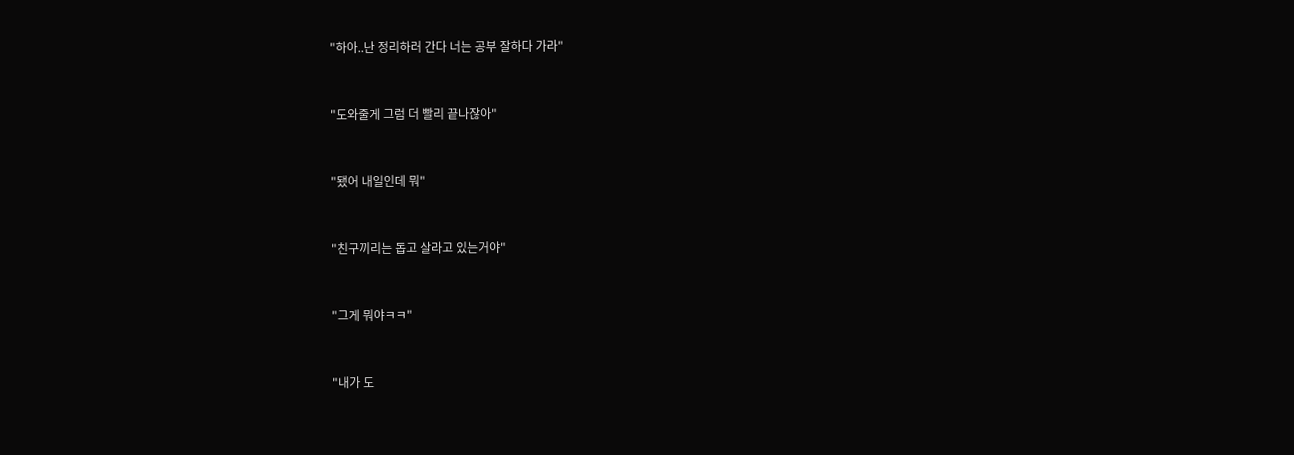"하아..난 정리하러 간다 너는 공부 잘하다 가라"


"도와줄게 그럼 더 빨리 끝나잖아"


"됐어 내일인데 뭐"


"친구끼리는 돕고 살라고 있는거야"


"그게 뭐야ㅋㅋ"


"내가 도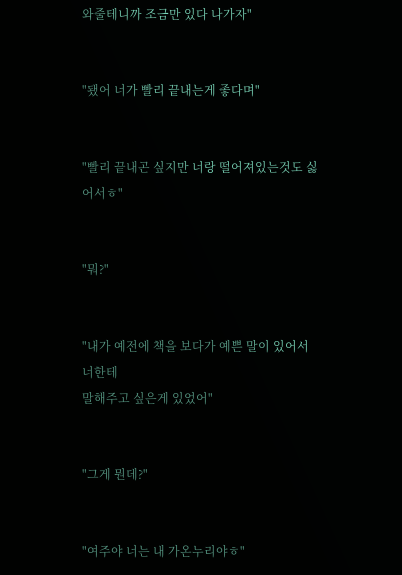와줄테니까 조금만 있다 나가자"


"됐어 너가 빨리 끝내는게 좋다며"


"빨리 끝내곤 싶지만 너랑 떨어져있는것도 싫어서ㅎ"


"뭐?"


"내가 예전에 책을 보다가 예쁜 말이 있어서 너한테
말해주고 싶은게 있었어"


"그게 뭔데?"


"여주야 너는 내 가온누리야ㅎ"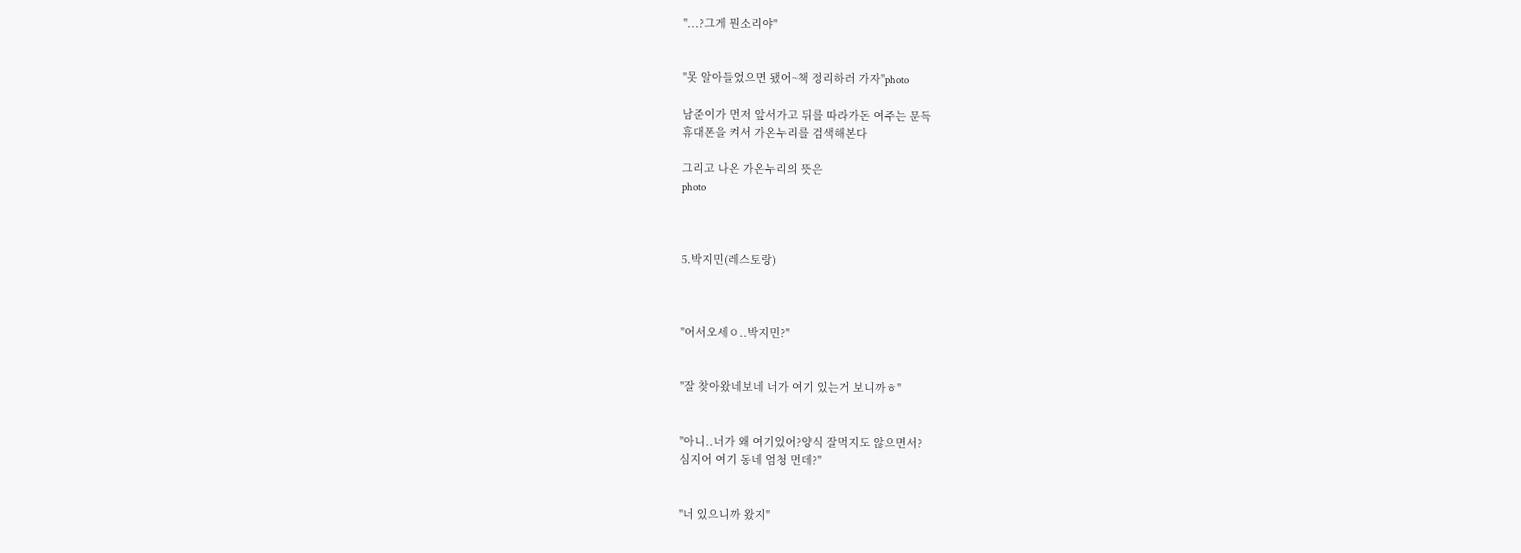"...?그게 뭔소리야"


"못 알아들었으면 됐어~책 정리하러 가자"photo

남준이가 먼저 앞서가고 뒤를 따라가돈 여주는 문득
휴대폰을 켜서 가온누리를 검색해본다

그리고 나온 가온누리의 뜻은
photo



5.박지민(레스토랑)



"어서오세ㅇ..박지민?"


"잘 찾아왔네보네 너가 여기 있는거 보니까ㅎ"


"아니..너가 왜 여기있어?양식 잘먹지도 않으면서?
심지어 여기 동네 엄청 먼데?"


"너 있으니까 왔지"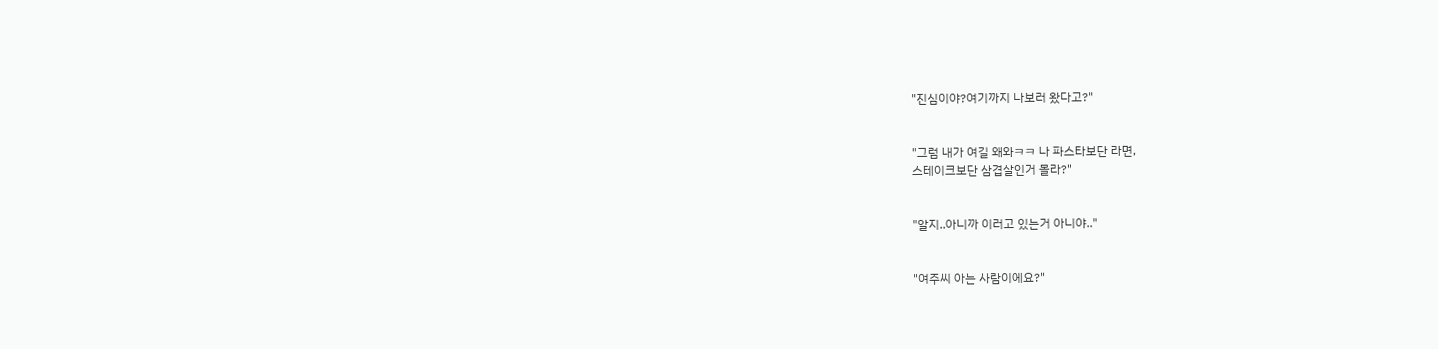"진심이야?여기까지 나보러 왔다고?"


"그럼 내가 여길 왜와ㅋㅋ 나 파스타보단 라면,
스테이크보단 삼겹살인거 몰라?"


"알지..아니까 이러고 있는거 아니야.."


"여주씨 아는 사람이에요?"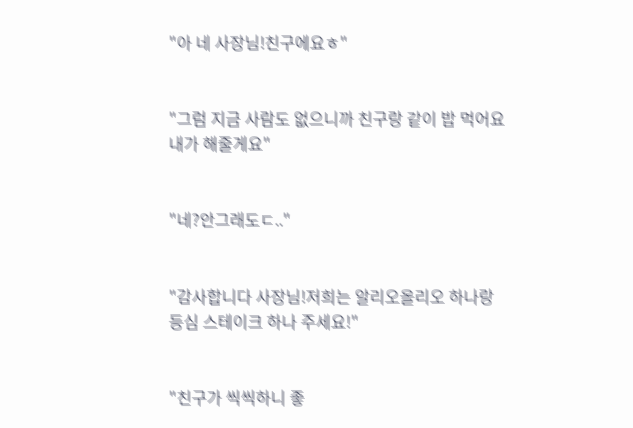"아 네 사장님!친구에요ㅎ"


"그럼 지금 사람도 없으니까 친구랑 같이 밥 먹어요
내가 해줄게요"


"네?안그래도ㄷ.."


"감사합니다 사장님!저희는 알리오올리오 하나랑
등심 스테이크 하나 주세요!"


"친구가 씩씩하니 좋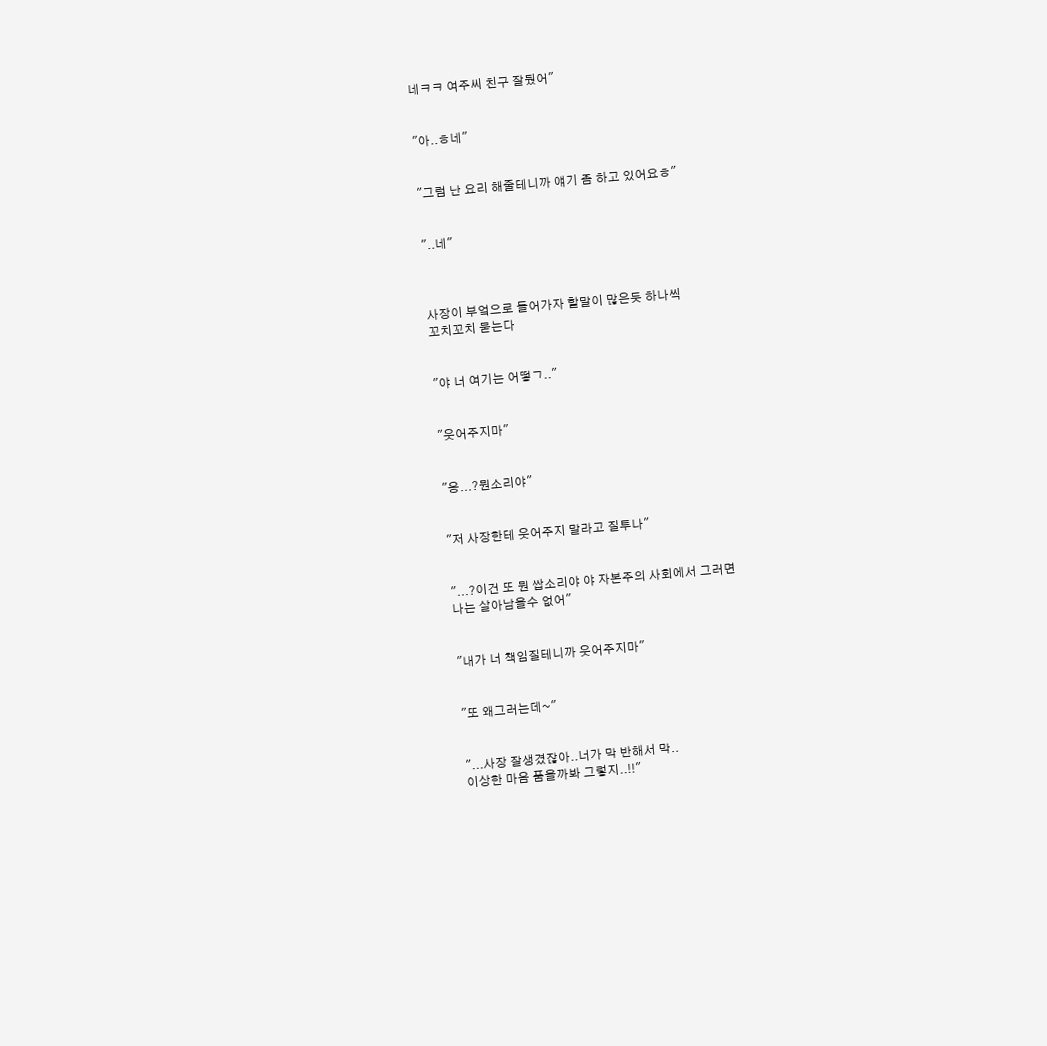네ㅋㅋ 여주씨 친구 잘뒀어"


"아..ㅎ네"


"그럼 난 요리 해줄테니까 얘기 좀 하고 있어요ㅎ"


"..네"



사장이 부엌으로 들어가자 할말이 많은듯 하나씩
꼬치꼬치 묻는다


"야 너 여기는 어떻ㄱ.."


"웃어주지마"


"응...?뭔소리야"


"저 사장한테 웃어주지 말라고 질투나"


"...?이건 또 뭔 쌉소리야 야 자본주의 사회에서 그러면
나는 살아남을수 없어"


"내가 너 책임질테니까 웃어주지마"


"또 왜그러는데~"


"...사장 잘생겼잖아..너가 막 반해서 막..
이상한 마음 품을까봐 그렇지..!!"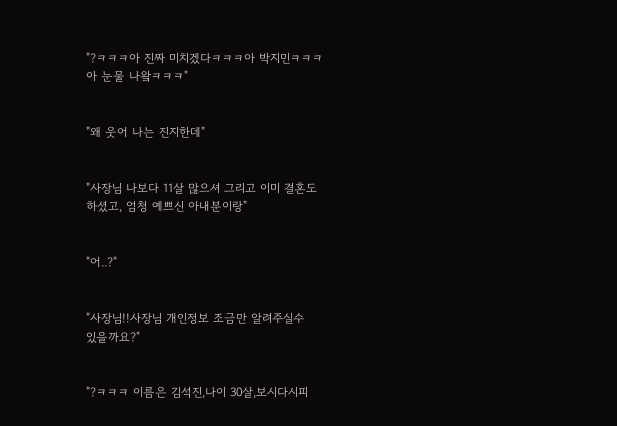"?ㅋㅋㅋ아 진짜 미치겠다ㅋㅋㅋ아 박지민ㅋㅋㅋ
아 눈물 나왘ㅋㅋㅋ"


"왜 웃어 나는 진지한데"


"사장님 나보다 11살 많으셔 그리고 이미 결혼도
하셨고, 엄청 예쁘신 아내분이랑"


"어..?"


"사장님!!사장님 개인정보 조금만 알려주실수
있을까요?"


"?ㅋㅋㅋ 이름은 김석진,나이 30살,보시다시피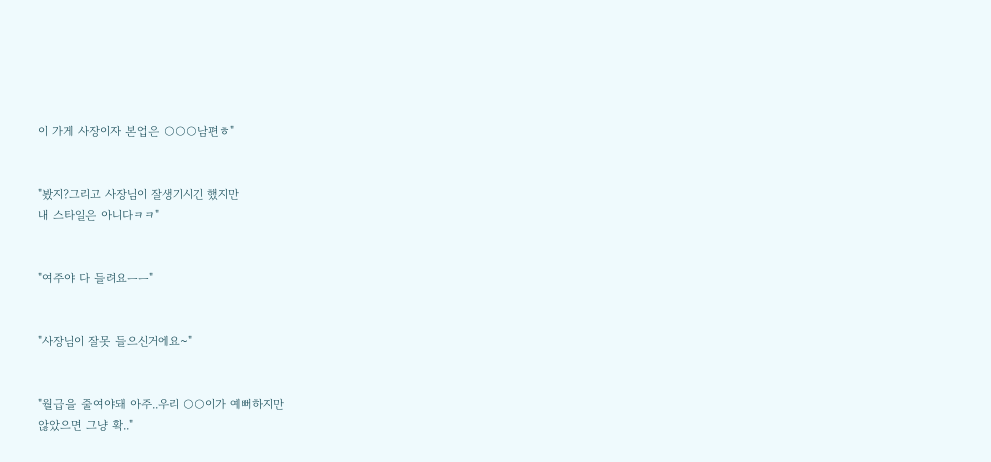이 가게 사장이자 본업은 ○○○남편ㅎ"


"봤지?그리고 사장님이 잘생기시긴 했지만
내 스타일은 아니다ㅋㅋ"


"여주야 다 들려요ㅡㅡ"


"사장님이 잘못 들으신거에요~"


"월급을 줄여야돼 아주..우리 ○○이가 예뻐하지만
않았으면 그냥 확.."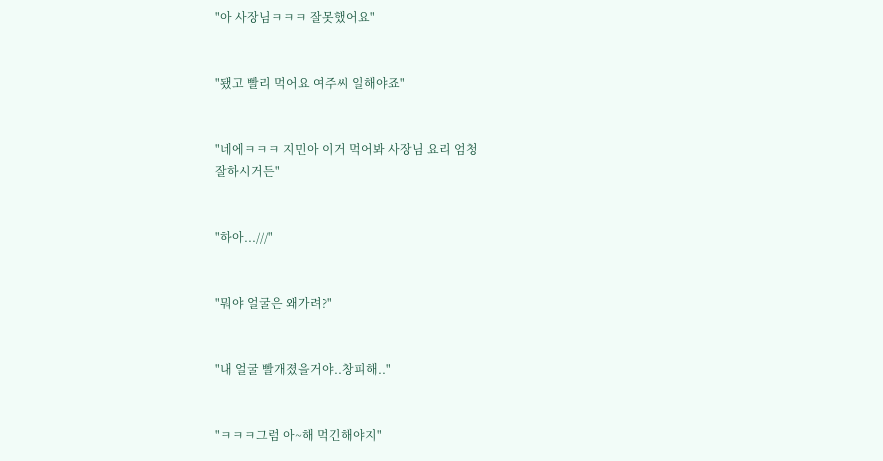"아 사장님ㅋㅋㅋ 잘못했어요"


"됐고 빨리 먹어요 여주씨 일해야죠"


"네에ㅋㅋㅋ 지민아 이거 먹어봐 사장님 요리 엄청
잘하시거든"


"하아...///"


"뭐야 얼굴은 왜가려?"


"내 얼굴 빨개졌을거야..창피해.."


"ㅋㅋㅋ그럼 아~해 먹긴해야지"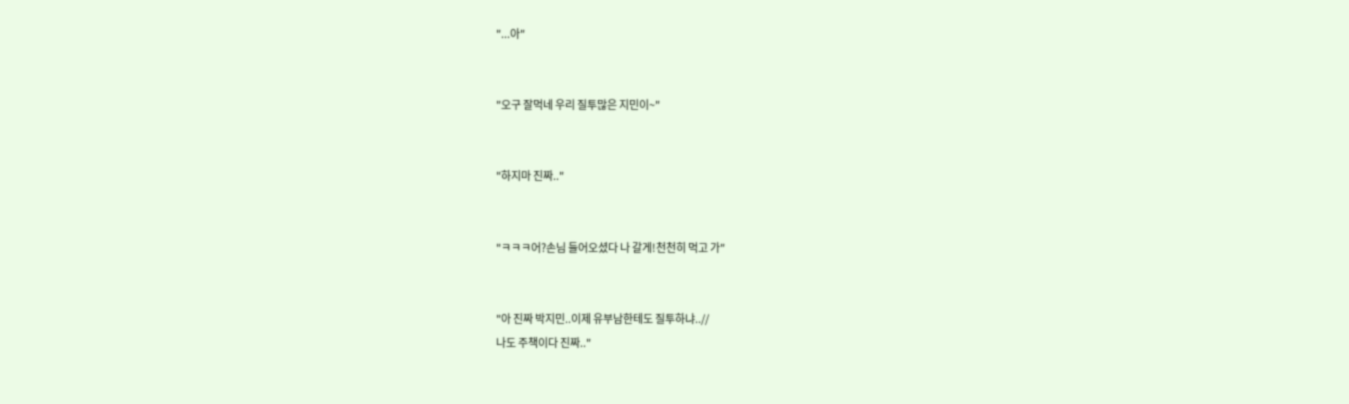"...아"


"오구 잘먹네 우리 질투많은 지민이~"


"하지마 진짜.."


"ㅋㅋㅋ어?손님 들어오셨다 나 갈게!천천히 먹고 가"


"아 진짜 박지민..이제 유부남한테도 질투하냐..//
나도 주책이다 진짜.."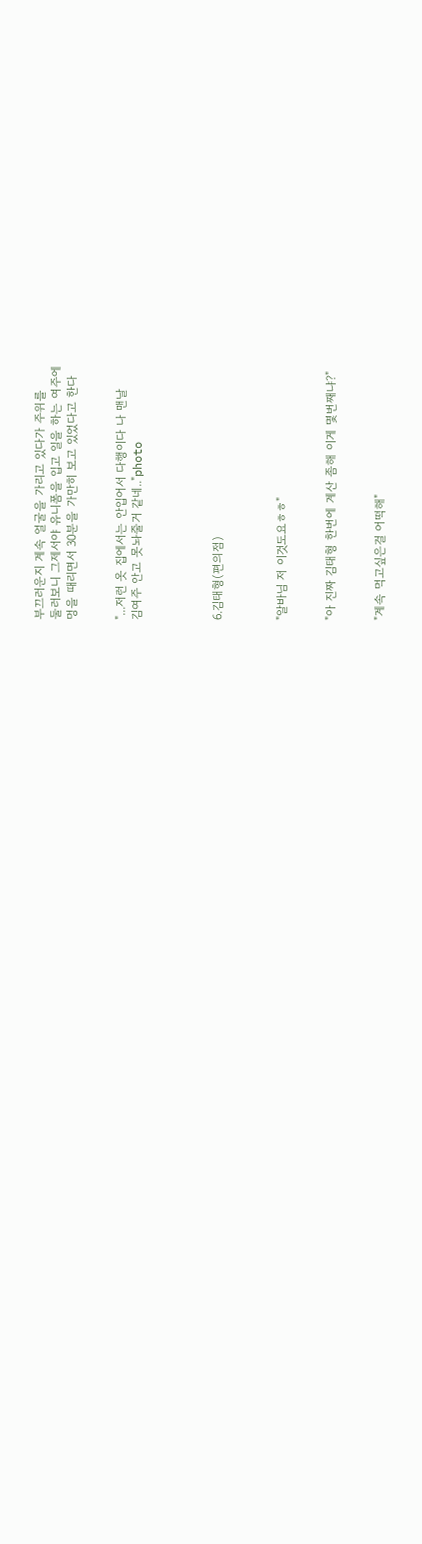부끄러운지 계속 얼굴을 가리고 있다가 주위를
둘러보니 그제서야 유니폼을 입고 일을 하는 여주에
멍을 때리면서 30분을 가만히 보고 있었다고 한다


"...저런 옷 집에서는 안입어서 다행이다 나 맨날
김여주 안고 못놔줄거 같네.."photo




6.김태형(편의점)



"알바님 저 이것도요ㅎㅎ"


"아 진짜 김태형 한번에 계산 좀해 이게 몇번째냐?"


"계속 먹고싶은걸 어떡해"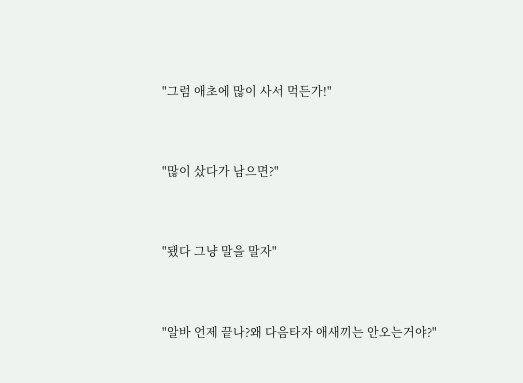"그럼 애초에 많이 사서 먹든가!"


"많이 샀다가 남으면?"


"됐다 그냥 말을 말자"


"알바 언제 끝나?왜 다음타자 애새끼는 안오는거야?"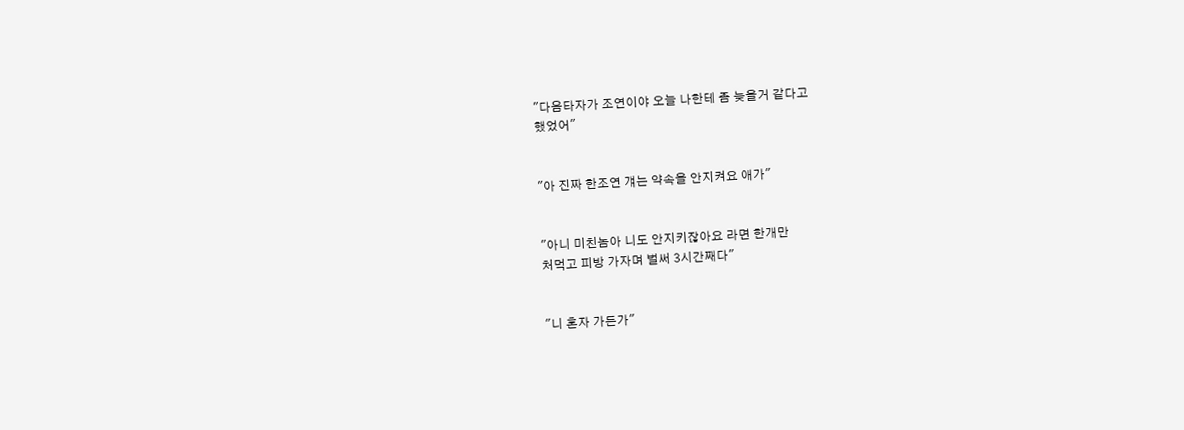"다음타자가 조연이야 오늘 나한테 좀 늦을거 같다고
했었어"


"아 진짜 한조연 걔는 약속을 안지켜요 애가"


"아니 미친놈아 니도 안지키잖아요 라면 한개만
처먹고 피방 가자며 벌써 3시간째다"


"니 혼자 가든가"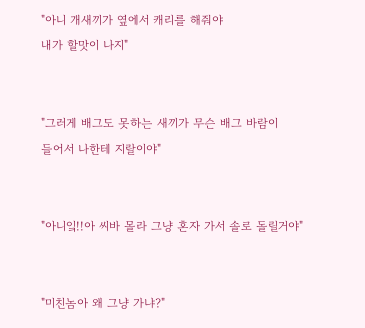"아니 개새끼가 옆에서 캐리를 해줘야
내가 할맛이 나지"


"그러게 배그도 못하는 새끼가 무슨 배그 바람이
들어서 나한테 지랄이야"


"아니잌!!아 씨바 몰라 그냥 혼자 가서 솔로 돌릴거야"


"미친놈아 왜 그냥 가냐?"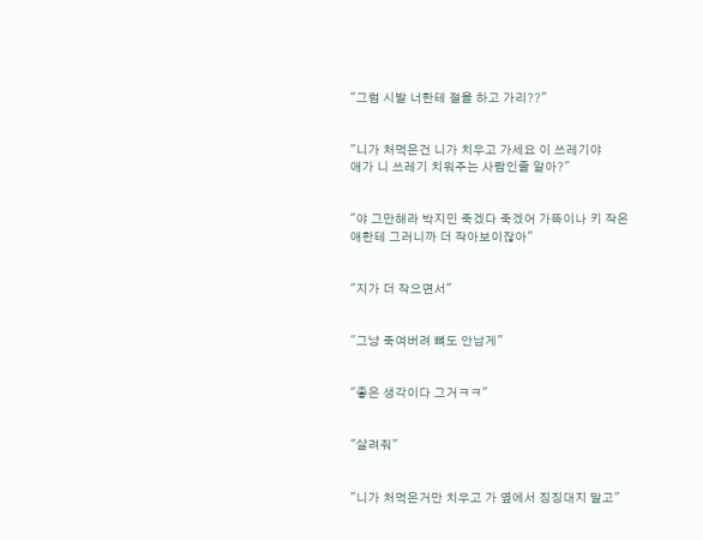"그럼 시발 너한테 절을 하고 가리??"


"니가 처먹은건 니가 치우고 가세요 이 쓰레기야
애가 니 쓰레기 치워주는 사람인줄 알아?"


"야 그만해라 박지민 죽겠다 죽겠어 가뜩이나 키 작은
애한테 그러니까 더 작아보이잖아"


"지가 더 작으면서"


"그냥 죽여버려 뼈도 안남게"


"좋은 생각이다 그거ㅋㅋ"


"살려줘"


"니가 처먹은거만 치우고 가 옆에서 징징대지 말고"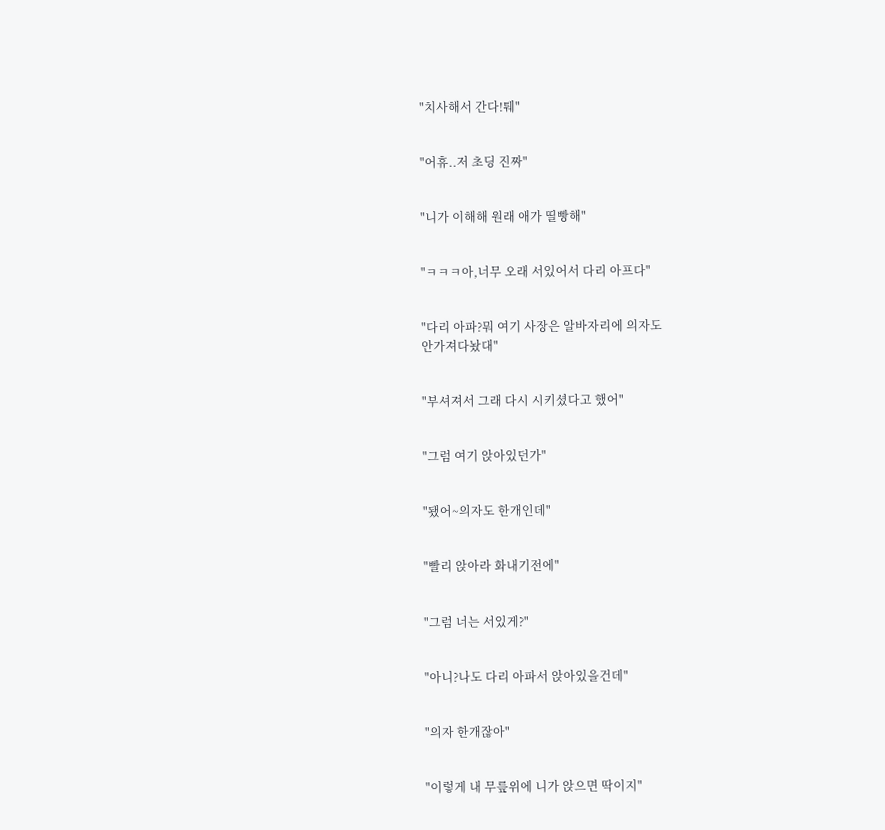"치사해서 간다!퉤"


"어휴..저 초딩 진짜"


"니가 이해해 원래 애가 띨빵해"


"ㅋㅋㅋ아,너무 오래 서있어서 다리 아프다"


"다리 아파?뭐 여기 사장은 알바자리에 의자도
안가져다놨대"


"부셔져서 그래 다시 시키셨다고 했어"


"그럼 여기 앉아있던가"


"됐어~의자도 한개인데"


"빨리 앉아라 화내기전에"


"그럼 너는 서있게?"


"아니?나도 다리 아파서 앉아있을건데"


"의자 한개잖아"


"이렇게 내 무릎위에 니가 앉으면 딱이지"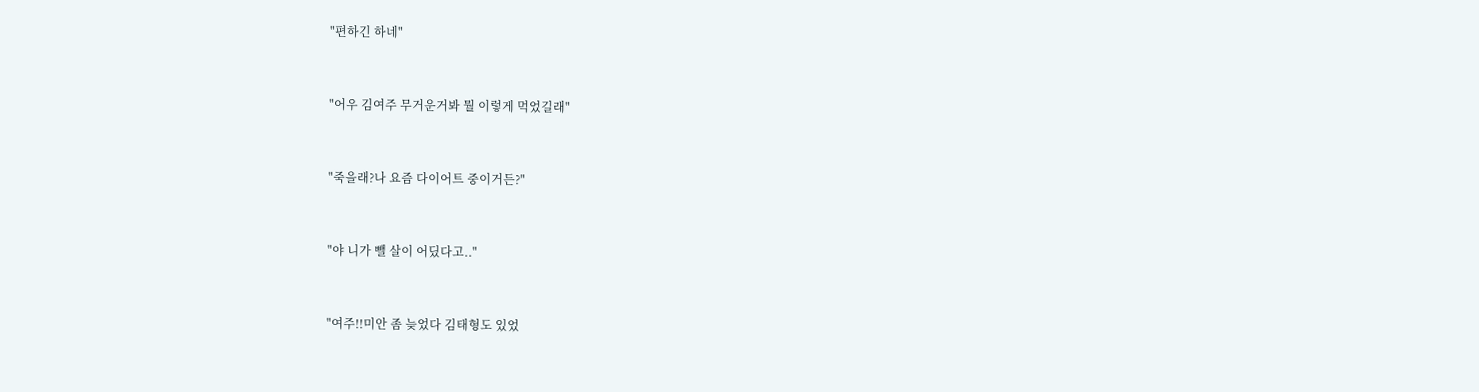"편하긴 하네"


"어우 김여주 무거운거봐 뭘 이렇게 먹었길래"


"죽을래?나 요즘 다이어트 중이거든?"


"야 니가 뺄 살이 어딨다고.."


"여주!!미안 좀 늦었다 김태형도 있었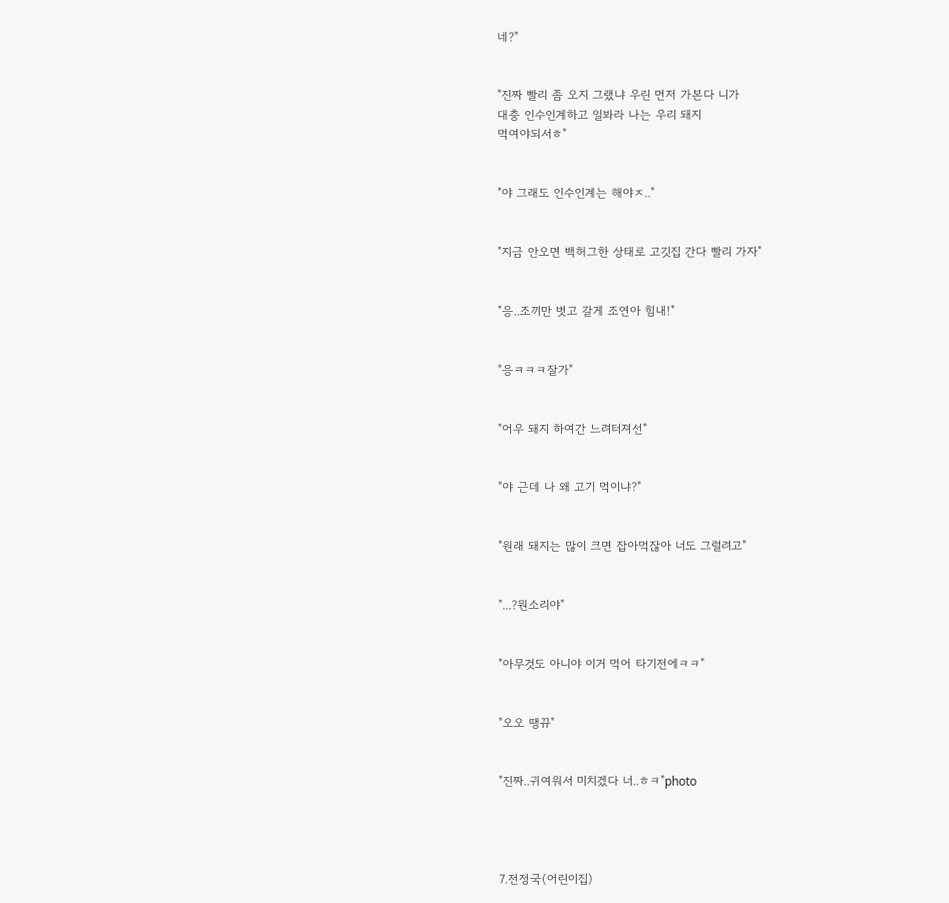네?"


"진짜 빨리 좀 오지 그랬냐 우린 먼저 가본다 니가
대충 인수인계하고 일봐라 나는 우리 돼지
먹여야되서ㅎ"


"야 그래도 인수인계는 해야ㅈ.."


"지금 안오면 백허그한 상태로 고깃집 간다 빨리 가자"


"응..조끼만 벗고 갈게 조연아 힘내!"


"응ㅋㅋㅋ잘가"


"어우 돼지 하여간 느려터져선"


"야 근데 나 왜 고기 먹이냐?"


"원래 돼지는 많이 크면 잡아먹잖아 너도 그럴려고"


"...?뭔소리야"


"아무것도 아니야 이거 먹어 타기전에ㅋㅋ"


"오오 땡뀨"


"진짜..귀여워서 미치겠다 너..ㅎㅋ"photo




7.전정국(어린이집)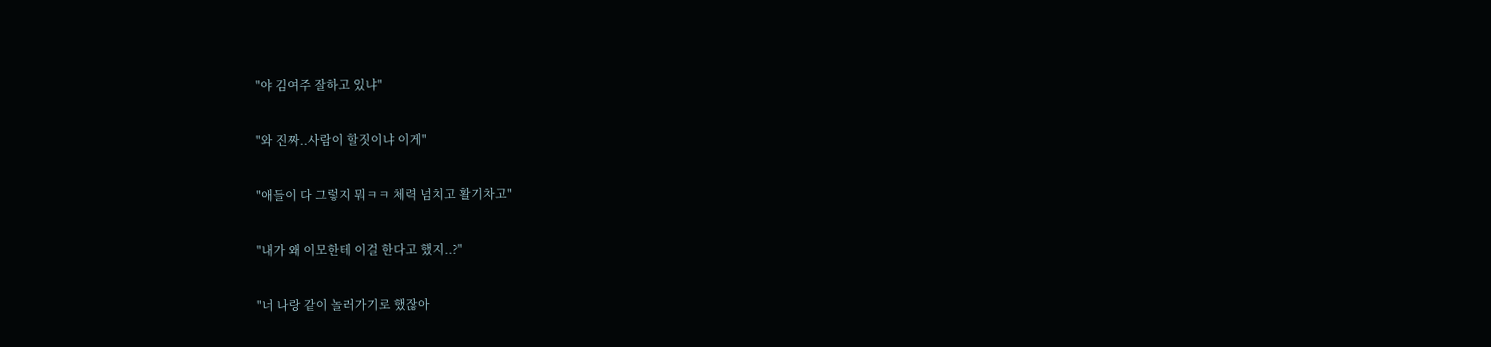"야 김여주 잘하고 있냐"


"와 진짜..사람이 할짓이냐 이게"


"애들이 다 그렇지 뭐ㅋㅋ 체력 넘치고 활기차고"


"내가 왜 이모한테 이걸 한다고 했지..?"


"너 나랑 같이 놀러가기로 했잖아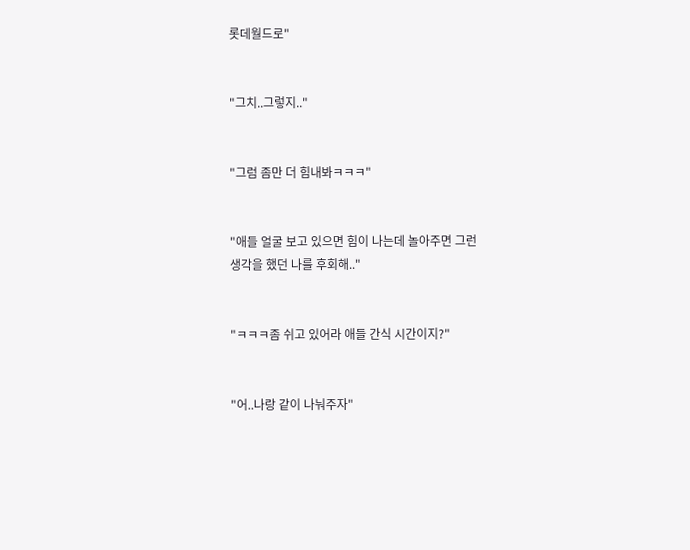롯데월드로"


"그치..그렇지.."


"그럼 좀만 더 힘내봐ㅋㅋㅋ"


"애들 얼굴 보고 있으면 힘이 나는데 놀아주면 그런
생각을 했던 나를 후회해.."


"ㅋㅋㅋ좀 쉬고 있어라 애들 간식 시간이지?"


"어..나랑 같이 나눠주자"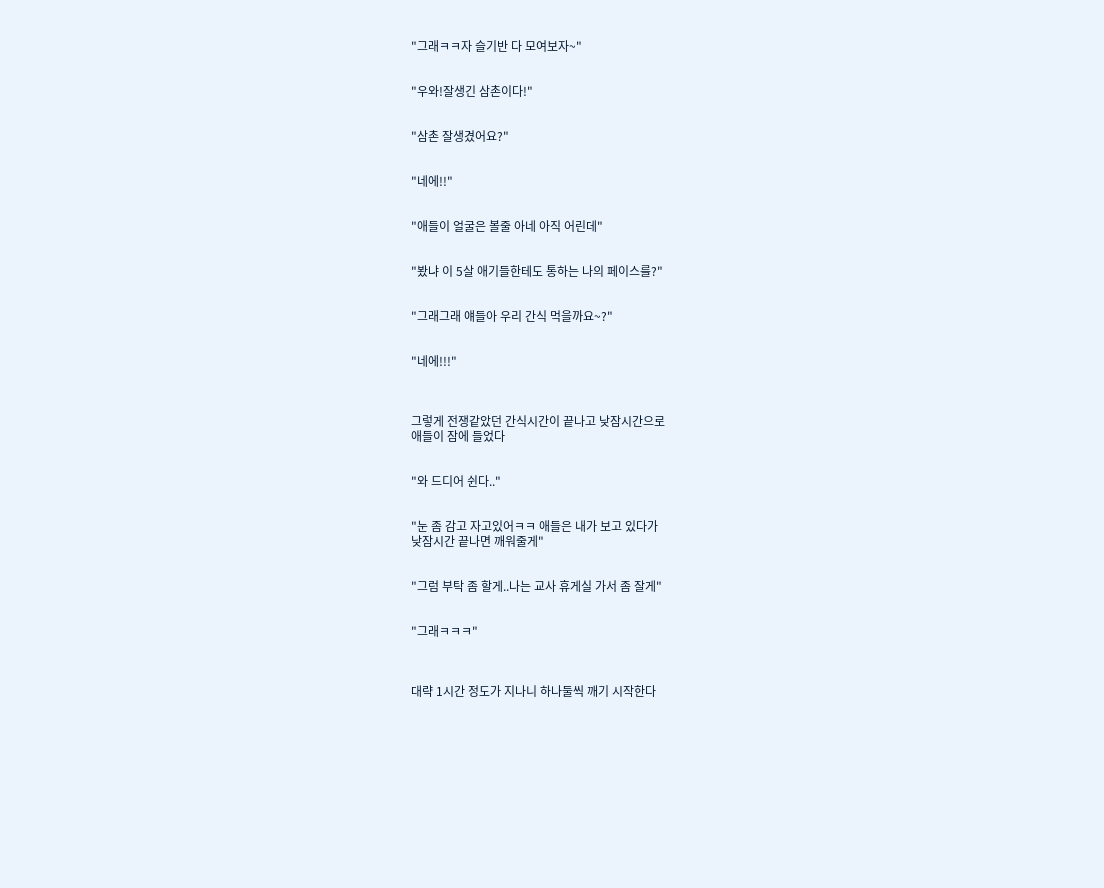"그래ㅋㅋ자 슬기반 다 모여보자~"


"우와!잘생긴 삼촌이다!"


"삼촌 잘생겼어요?"


"네에!!"


"애들이 얼굴은 볼줄 아네 아직 어린데"


"봤냐 이 5살 애기들한테도 통하는 나의 페이스를?"


"그래그래 얘들아 우리 간식 먹을까요~?"


"네에!!!"



그렇게 전쟁같았던 간식시간이 끝나고 낮잠시간으로
애들이 잠에 들었다


"와 드디어 쉰다.."


"눈 좀 감고 자고있어ㅋㅋ 애들은 내가 보고 있다가
낮잠시간 끝나면 깨워줄게"


"그럼 부탁 좀 할게..나는 교사 휴게실 가서 좀 잘게"


"그래ㅋㅋㅋ"



대략 1시간 정도가 지나니 하나둘씩 깨기 시작한다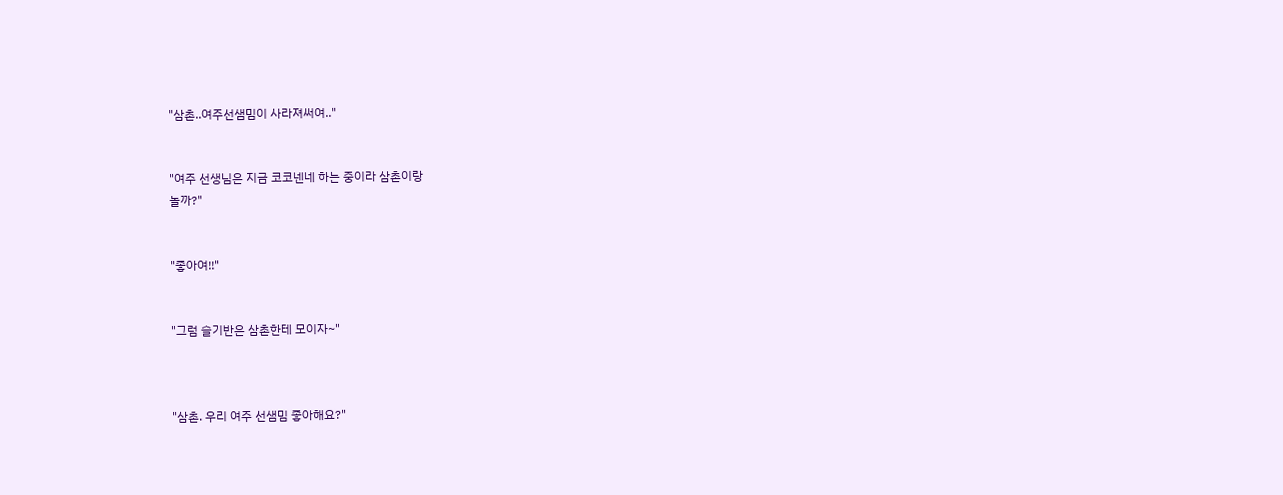"삼촌..여주선샘밈이 사라져써여.."


"여주 선생님은 지금 코코넨네 하는 중이라 삼촌이랑
놀까?"


"좋아여!!"


"그럼 슬기반은 삼촌한테 모이자~"



"삼촌. 우리 여주 선샘밈 좋아해요?"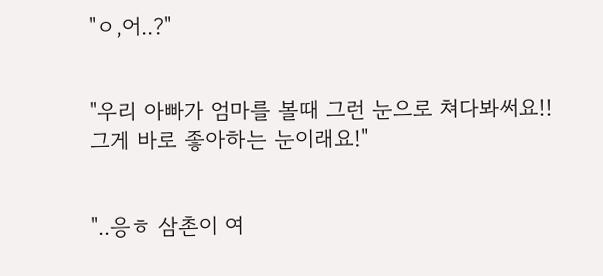"ㅇ,어..?"


"우리 아빠가 엄마를 볼때 그런 눈으로 쳐다봐써요!!
그게 바로 좋아하는 눈이래요!"


"..응ㅎ 삼촌이 여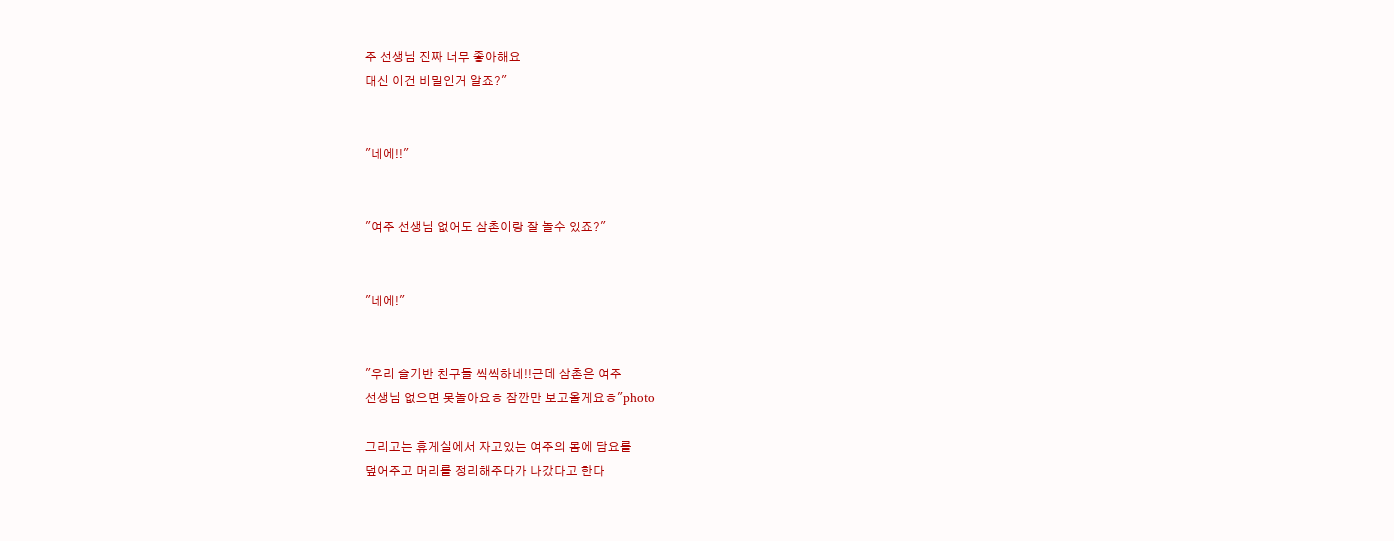주 선생님 진짜 너무 좋아해요
대신 이건 비밀인거 알죠?"


"네에!!"


"여주 선생님 없어도 삼촌이랑 잘 놀수 있죠?"


"네에!"


"우리 슬기반 친구들 씩씩하네!!근데 삼촌은 여주
선생님 없으면 못놀아요ㅎ 잠깐만 보고올게요ㅎ"photo

그리고는 휴게실에서 자고있는 여주의 몸에 담요를
덮어주고 머리를 정리해주다가 나갔다고 한다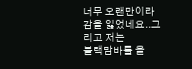너무 오랜만이라 감을 잃었네요..그리고 저는
블랙맘바를 올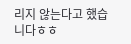리지 않는다고 했습니다ㅎㅎ